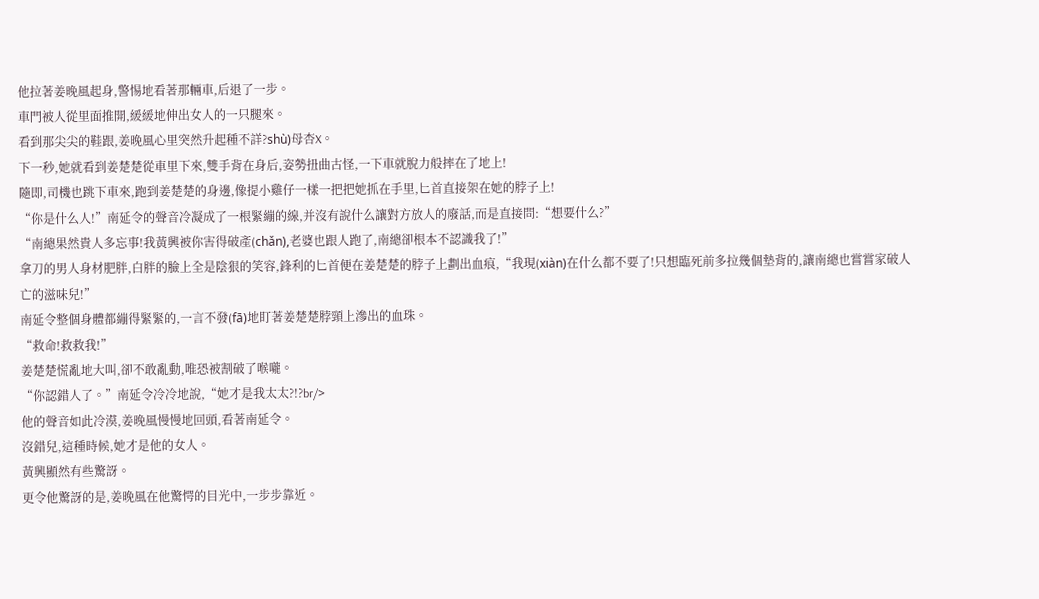他拉著姜晚風起身,警惕地看著那輛車,后退了一步。
車門被人從里面推開,緩緩地伸出女人的一只腿來。
看到那尖尖的鞋跟,姜晚風心里突然升起種不詳?shù)母杏X。
下一秒,她就看到姜楚楚從車里下來,雙手背在身后,姿勢扭曲古怪,一下車就脫力般摔在了地上!
隨即,司機也跳下車來,跑到姜楚楚的身邊,像提小雞仔一樣一把把她抓在手里,匕首直接架在她的脖子上!
“你是什么人!”南延令的聲音冷凝成了一根緊繃的線,并沒有說什么讓對方放人的廢話,而是直接問:“想要什么?”
“南總果然貴人多忘事!我黃興被你害得破產(chǎn),老婆也跟人跑了,南總卻根本不認識我了!”
拿刀的男人身材肥胖,白胖的臉上全是陰狠的笑容,鋒利的匕首便在姜楚楚的脖子上劃出血痕,“我現(xiàn)在什么都不要了!只想臨死前多拉幾個墊背的,讓南總也嘗嘗家破人亡的滋味兒!”
南延令整個身體都繃得緊緊的,一言不發(fā)地盯著姜楚楚脖頸上滲出的血珠。
“救命!救救我!”
姜楚楚慌亂地大叫,卻不敢亂動,唯恐被割破了喉嚨。
“你認錯人了。”南延令冷冷地說,“她才是我太太?!?br/>
他的聲音如此冷漠,姜晚風慢慢地回頭,看著南延令。
沒錯兒,這種時候,她才是他的女人。
黃興顯然有些驚訝。
更令他驚訝的是,姜晚風在他驚愕的目光中,一步步靠近。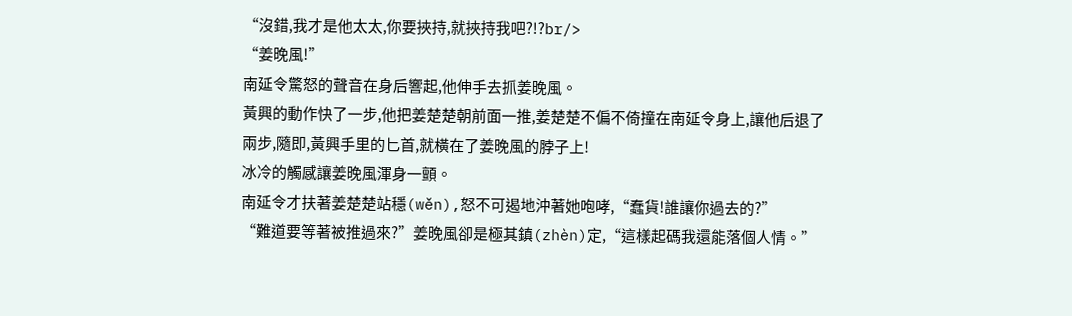“沒錯,我才是他太太,你要挾持,就挾持我吧?!?br/>
“姜晚風!”
南延令驚怒的聲音在身后響起,他伸手去抓姜晚風。
黃興的動作快了一步,他把姜楚楚朝前面一推,姜楚楚不偏不倚撞在南延令身上,讓他后退了兩步,隨即,黃興手里的匕首,就橫在了姜晚風的脖子上!
冰冷的觸感讓姜晚風渾身一顫。
南延令才扶著姜楚楚站穩(wěn),怒不可遏地沖著她咆哮,“蠢貨!誰讓你過去的?”
“難道要等著被推過來?”姜晚風卻是極其鎮(zhèn)定,“這樣起碼我還能落個人情。”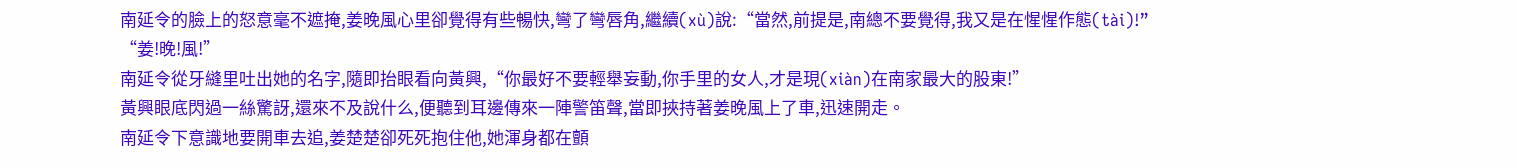南延令的臉上的怒意毫不遮掩,姜晚風心里卻覺得有些暢快,彎了彎唇角,繼續(xù)說:“當然,前提是,南總不要覺得,我又是在惺惺作態(tài)!”
“姜!晚!風!”
南延令從牙縫里吐出她的名字,隨即抬眼看向黃興,“你最好不要輕舉妄動,你手里的女人,才是現(xiàn)在南家最大的股東!”
黃興眼底閃過一絲驚訝,還來不及說什么,便聽到耳邊傳來一陣警笛聲,當即挾持著姜晚風上了車,迅速開走。
南延令下意識地要開車去追,姜楚楚卻死死抱住他,她渾身都在顫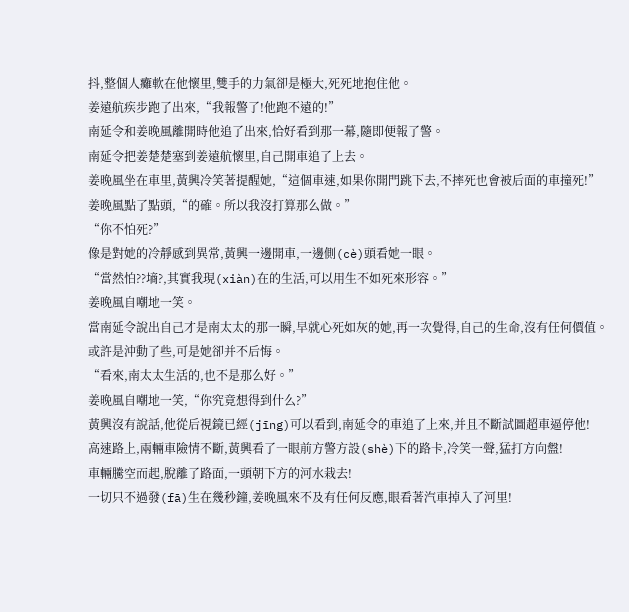抖,整個人癱軟在他懷里,雙手的力氣卻是極大,死死地抱住他。
姜遠航疾步跑了出來,“我報警了!他跑不遠的!”
南延令和姜晚風離開時他追了出來,恰好看到那一幕,隨即便報了警。
南延令把姜楚楚塞到姜遠航懷里,自己開車追了上去。
姜晚風坐在車里,黃興冷笑著提醒她,“這個車速,如果你開門跳下去,不摔死也會被后面的車撞死!”
姜晚風點了點頭,“的確。所以我沒打算那么做。”
“你不怕死?”
像是對她的冷靜感到異常,黃興一邊開車,一邊側(cè)頭看她一眼。
“當然怕??墒?,其實我現(xiàn)在的生活,可以用生不如死來形容。”
姜晚風自嘲地一笑。
當南延令說出自己才是南太太的那一瞬,早就心死如灰的她,再一次覺得,自己的生命,沒有任何價值。
或許是沖動了些,可是她卻并不后悔。
“看來,南太太生活的,也不是那么好。”
姜晚風自嘲地一笑,“你究竟想得到什么?”
黃興沒有說話,他從后視鏡已經(jīng)可以看到,南延令的車追了上來,并且不斷試圖超車逼停他!
高速路上,兩輛車險情不斷,黃興看了一眼前方警方設(shè)下的路卡,冷笑一聲,猛打方向盤!
車輛騰空而起,脫離了路面,一頭朝下方的河水栽去!
一切只不過發(fā)生在幾秒鐘,姜晚風來不及有任何反應,眼看著汽車掉入了河里!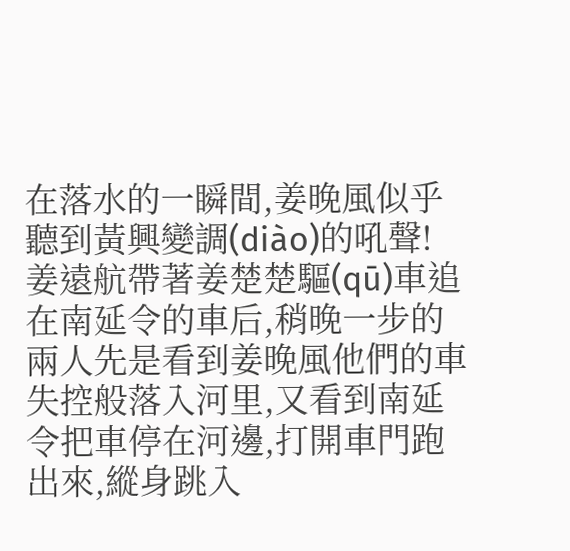在落水的一瞬間,姜晚風似乎聽到黃興變調(diào)的吼聲!
姜遠航帶著姜楚楚驅(qū)車追在南延令的車后,稍晚一步的兩人先是看到姜晚風他們的車失控般落入河里,又看到南延令把車停在河邊,打開車門跑出來,縱身跳入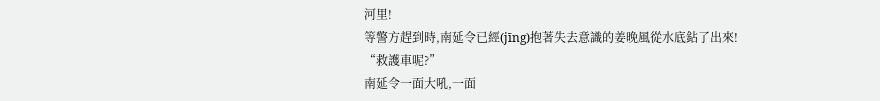河里!
等警方趕到時,南延令已經(jīng)抱著失去意識的姜晚風從水底鉆了出來!
“救護車呢?”
南延令一面大吼,一面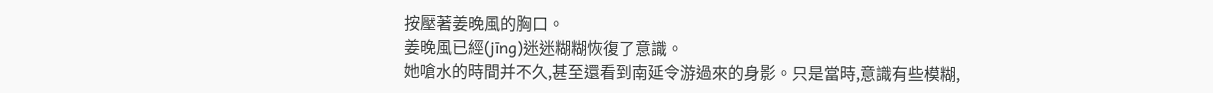按壓著姜晚風的胸口。
姜晚風已經(jīng)迷迷糊糊恢復了意識。
她嗆水的時間并不久,甚至還看到南延令游過來的身影。只是當時,意識有些模糊,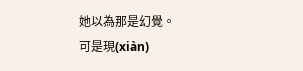她以為那是幻覺。
可是現(xiàn)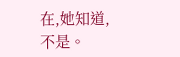在,她知道,不是。